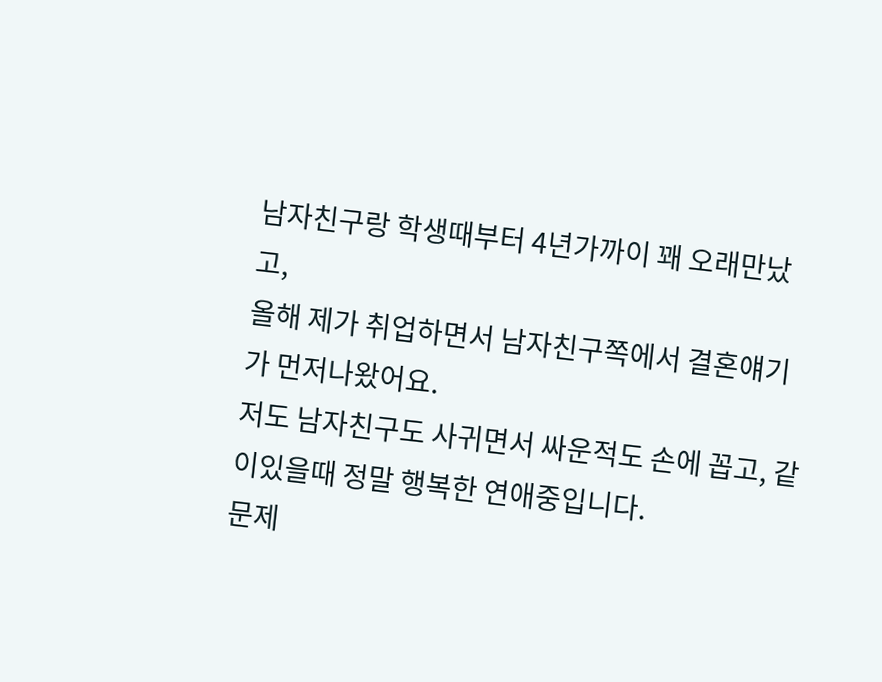남자친구랑 학생때부터 4년가까이 꽤 오래만났고,
올해 제가 취업하면서 남자친구쪽에서 결혼얘기가 먼저나왔어요.
저도 남자친구도 사귀면서 싸운적도 손에 꼽고, 같이있을때 정말 행복한 연애중입니다.
문제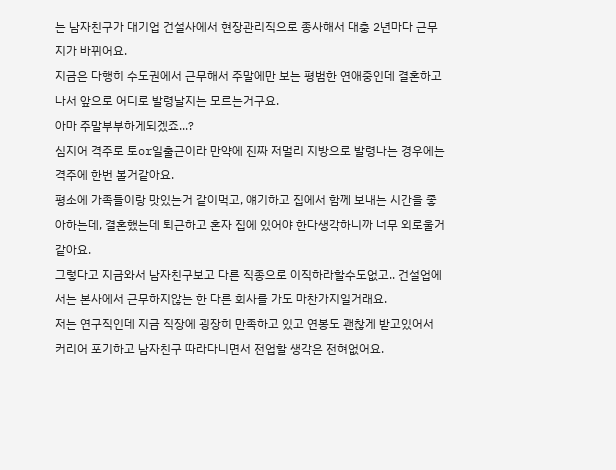는 남자친구가 대기업 건설사에서 현장관리직으로 종사해서 대충 2년마다 근무지가 바뀌어요.
지금은 다행히 수도권에서 근무해서 주말에만 보는 평범한 연애중인데 결혼하고나서 앞으로 어디로 발령날지는 모르는거구요.
아마 주말부부하게되겠죠...?
심지어 격주로 토or일출근이라 만약에 진짜 저멀리 지방으로 발령나는 경우에는 격주에 한번 볼거같아요.
평소에 가족들이랑 맛있는거 같이먹고, 얘기하고 집에서 함께 보내는 시간을 좋아하는데, 결혼했는데 퇴근하고 혼자 집에 있어야 한다생각하니까 너무 외로울거같아요.
그렇다고 지금와서 남자친구보고 다른 직종으로 이직하라할수도없고.. 건설업에서는 본사에서 근무하지않는 한 다른 회사를 가도 마찬가지일거래요.
저는 연구직인데 지금 직장에 굉장히 만족하고 있고 연봉도 괜찮게 받고있어서 커리어 포기하고 남자친구 따라다니면서 전업할 생각은 전혀없어요.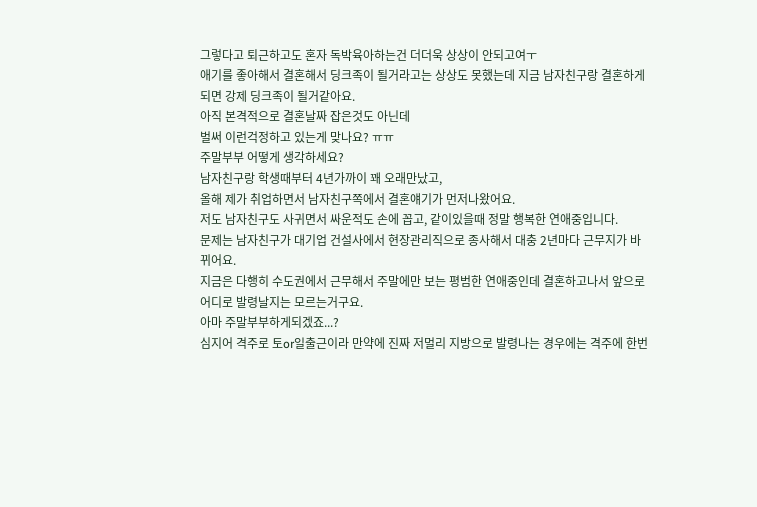그렇다고 퇴근하고도 혼자 독박육아하는건 더더욱 상상이 안되고여ㅜ
애기를 좋아해서 결혼해서 딩크족이 될거라고는 상상도 못했는데 지금 남자친구랑 결혼하게 되면 강제 딩크족이 될거같아요.
아직 본격적으로 결혼날짜 잡은것도 아닌데
벌써 이런걱정하고 있는게 맞나요? ㅠㅠ
주말부부 어떻게 생각하세요?
남자친구랑 학생때부터 4년가까이 꽤 오래만났고,
올해 제가 취업하면서 남자친구쪽에서 결혼얘기가 먼저나왔어요.
저도 남자친구도 사귀면서 싸운적도 손에 꼽고, 같이있을때 정말 행복한 연애중입니다.
문제는 남자친구가 대기업 건설사에서 현장관리직으로 종사해서 대충 2년마다 근무지가 바뀌어요.
지금은 다행히 수도권에서 근무해서 주말에만 보는 평범한 연애중인데 결혼하고나서 앞으로 어디로 발령날지는 모르는거구요.
아마 주말부부하게되겠죠...?
심지어 격주로 토or일출근이라 만약에 진짜 저멀리 지방으로 발령나는 경우에는 격주에 한번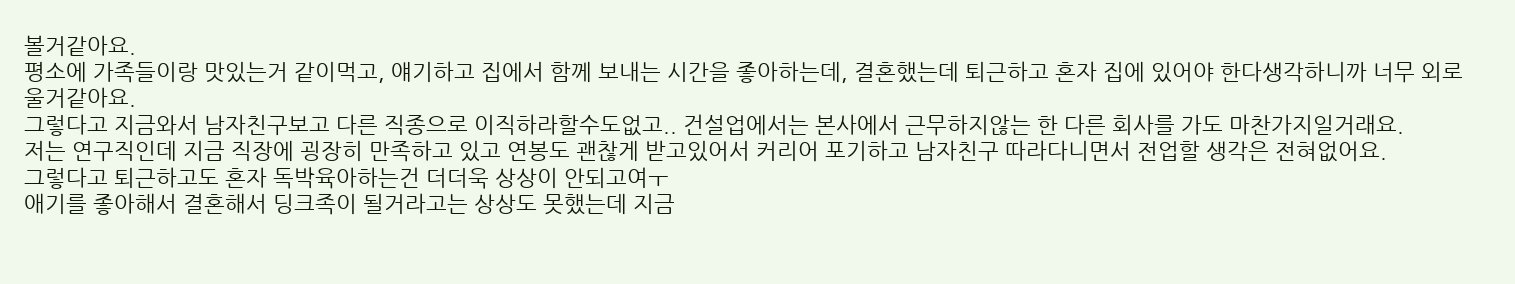볼거같아요.
평소에 가족들이랑 맛있는거 같이먹고, 얘기하고 집에서 함께 보내는 시간을 좋아하는데, 결혼했는데 퇴근하고 혼자 집에 있어야 한다생각하니까 너무 외로울거같아요.
그렇다고 지금와서 남자친구보고 다른 직종으로 이직하라할수도없고.. 건설업에서는 본사에서 근무하지않는 한 다른 회사를 가도 마찬가지일거래요.
저는 연구직인데 지금 직장에 굉장히 만족하고 있고 연봉도 괜찮게 받고있어서 커리어 포기하고 남자친구 따라다니면서 전업할 생각은 전혀없어요.
그렇다고 퇴근하고도 혼자 독박육아하는건 더더욱 상상이 안되고여ㅜ
애기를 좋아해서 결혼해서 딩크족이 될거라고는 상상도 못했는데 지금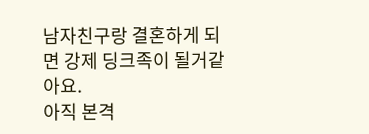남자친구랑 결혼하게 되면 강제 딩크족이 될거같아요.
아직 본격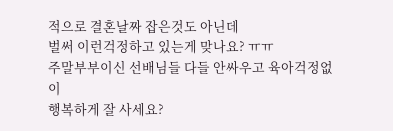적으로 결혼날짜 잡은것도 아닌데
벌써 이런걱정하고 있는게 맞나요? ㅠㅠ
주말부부이신 선배님들 다들 안싸우고 육아걱정없이
행복하게 잘 사세요?